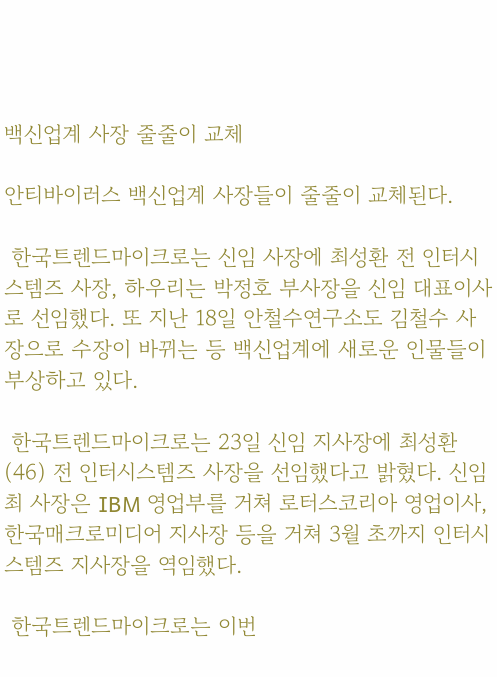백신업계 사장 줄줄이 교체

안티바이러스 백신업계 사장들이 줄줄이 교체된다.

 한국트렌드마이크로는 신임 사장에 최성환 전 인터시스템즈 사장, 하우리는 박정호 부사장을 신임 대표이사로 선임했다. 또 지난 18일 안철수연구소도 김철수 사장으로 수장이 바뀌는 등 백신업계에 새로운 인물들이 부상하고 있다.

 한국트렌드마이크로는 23일 신임 지사장에 최성환(46) 전 인터시스템즈 사장을 선임했다고 밝혔다. 신임 최 사장은 IBM 영업부를 거쳐 로터스코리아 영업이사, 한국매크로미디어 지사장 등을 거쳐 3월 초까지 인터시스템즈 지사장을 역임했다.

 한국트렌드마이크로는 이번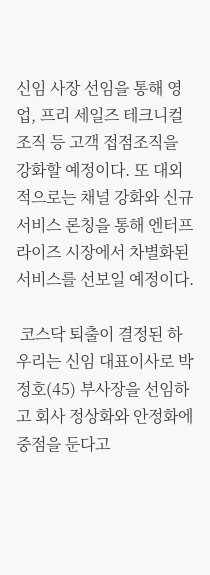신임 사장 선임을 통해 영업, 프리 세일즈 테크니컬 조직 등 고객 접점조직을 강화할 예정이다. 또 대외적으로는 채널 강화와 신규 서비스 론칭을 통해 엔터프라이즈 시장에서 차별화된 서비스를 선보일 예정이다.

 코스닥 퇴출이 결정된 하우리는 신임 대표이사로 박정호(45) 부사장을 선임하고 회사 정상화와 안정화에 중점을 둔다고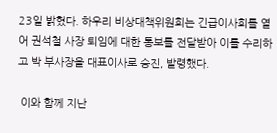23일 밝혔다. 하우리 비상대책위원회는 긴급이사회를 열어 권석철 사장 퇴임에 대한 통보를 전달받아 이를 수리하고 박 부사장을 대표이사로 승진, 발령했다.

 이와 함께 지난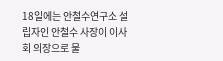18일에는 안철수연구소 설립자인 안철수 사장이 이사회 의장으로 물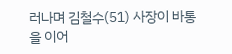러나며 김철수(51) 사장이 바통을 이어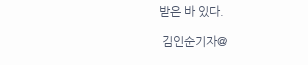받은 바 있다.

 김인순기자@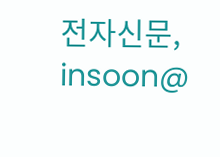전자신문, insoon@